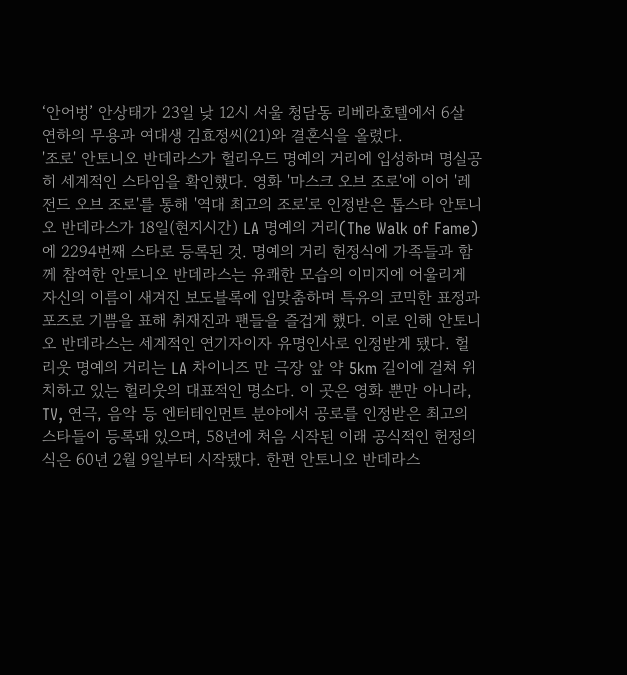‘안어벙’ 안상태가 23일 낮 12시 서울 청담동 리베라호텔에서 6살 연하의 무용과 여대생 김효정씨(21)와 결혼식을 올렸다.
'조로' 안토니오 반데라스가 헐리우드 명예의 거리에 입성하며 명실공히 세계적인 스타임을 확인했다. 영화 '마스크 오브 조로'에 이어 '레전드 오브 조로'를 통해 '역대 최고의 조로'로 인정받은 톱스타 안토니오 반데라스가 18일(현지시간) LA 명예의 거리(The Walk of Fame)에 2294번째 스타로 등록된 것. 명예의 거리 헌정식에 가족들과 함께 참여한 안토니오 반데라스는 유쾌한 모습의 이미지에 어울리게 자신의 이름이 새겨진 보도블록에 입맞춤하며 특유의 코믹한 표정과 포즈로 기쁨을 표해 취재진과 팬들을 즐겁게 했다. 이로 인해 안토니오 반데라스는 세계적인 연기자이자 유명인사로 인정받게 됐다. 헐리웃 명예의 거리는 LA 차이니즈 만 극장 앞 약 5km 길이에 걸쳐 위치하고 있는 헐리웃의 대표적인 명소다. 이 곳은 영화 뿐만 아니라, TV, 연극, 음악 등 엔터테인먼트 분야에서 공로를 인정받은 최고의 스타들이 등록돼 있으며, 58년에 처음 시작된 이래 공식적인 헌정의식은 60년 2월 9일부터 시작됐다. 한편 안토니오 반데라스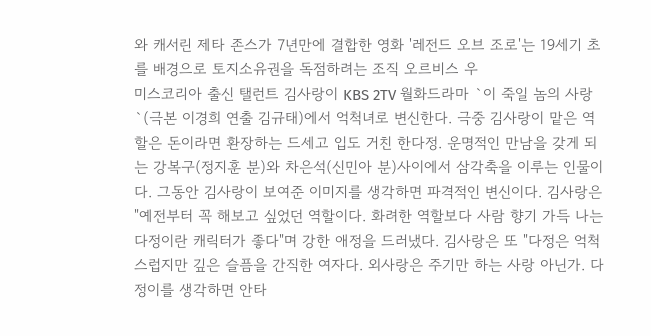와 캐서린 제타 존스가 7년만에 결합한 영화 '레전드 오브 조로'는 19세기 초를 배경으로 토지소유권을 독점하려는 조직 오르비스 우
미스코리아 출신 탤런트 김사랑이 KBS 2TV 월화드라마 `이 죽일 놈의 사랑`(극본 이경희 연출 김규태)에서 억척녀로 변신한다. 극중 김사랑이 맡은 역할은 돈이라면 환장하는 드세고 입도 거친 한다정. 운명적인 만남을 갖게 되는 강복구(정지훈 분)와 차은석(신민아 분)사이에서 삼각축을 이루는 인물이다. 그동안 김사랑이 보여준 이미지를 생각하면 파격적인 변신이다. 김사랑은 "예전부터 꼭 해보고 싶었던 역할이다. 화려한 역할보다 사람 향기 가득 나는 다정이란 캐릭터가 좋다"며 강한 애정을 드러냈다. 김사랑은 또 "다정은 억척스럽지만 깊은 슬픔을 간직한 여자다. 외사랑은 주기만 하는 사랑 아닌가. 다정이를 생각하면 안타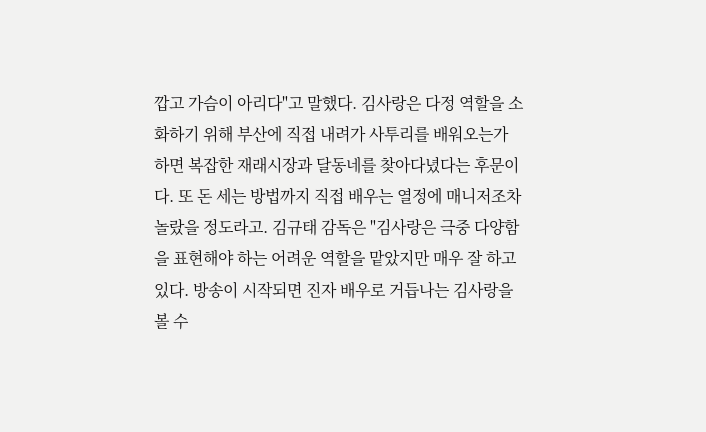깝고 가슴이 아리다"고 말했다. 김사랑은 다정 역할을 소화하기 위해 부산에 직접 내려가 사투리를 배워오는가 하면 복잡한 재래시장과 달동네를 찾아다녔다는 후문이다. 또 돈 세는 방법까지 직접 배우는 열정에 매니저조차 놀랐을 정도라고. 김규태 감독은 "김사랑은 극중 다양함을 표현해야 하는 어려운 역할을 맡았지만 매우 잘 하고 있다. 방송이 시작되면 진자 배우로 거듭나는 김사랑을 볼 수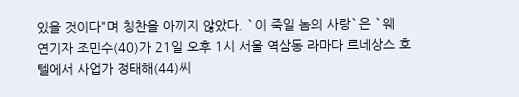있을 것이다"며 칭찬을 아끼지 않았다. `이 죽일 놈의 사랑`은 `웨
연기자 조민수(40)가 21일 오후 1시 서울 역삼동 라마다 르네상스 호텔에서 사업가 정태해(44)씨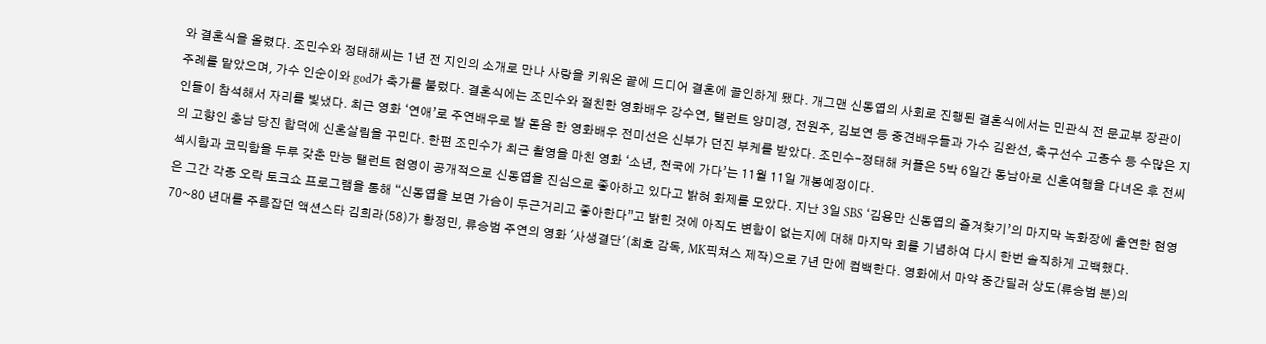와 결혼식을 올렸다. 조민수와 정태해씨는 1년 전 지인의 소개로 만나 사랑을 키워온 끝에 드디어 결혼에 골인하게 됐다. 개그맨 신동엽의 사회로 진행된 결혼식에서는 민관식 전 문교부 장관이 주례를 맡았으며, 가수 인순이와 god가 축가를 불렀다. 결혼식에는 조민수와 절친한 영화배우 강수연, 탤런트 양미경, 전원주, 김보연 등 중견배우들과 가수 김완선, 축구선수 고종수 등 수많은 지인들이 참석해서 자리를 빛냈다. 최근 영화 ‘연애’로 주연배우로 발 돋음 한 영화배우 전미선은 신부가 던진 부케를 받았다. 조민수-정태해 커플은 5박 6일간 동남아로 신혼여행을 다녀온 후 전씨의 고향인 충남 당진 합덕에 신혼살림을 꾸민다. 한편 조민수가 최근 촬영을 마친 영화 ‘소년, 천국에 가다’는 11월 11일 개봉예정이다.
섹시함과 코믹함을 두루 갖춘 만능 탤런트 현영이 공개적으로 신동엽을 진심으로 좋아하고 있다고 밝혀 화제를 모았다. 지난 3일 SBS ‘김용만 신동엽의 즐겨찾기’의 마지막 녹화장에 출연한 현영은 그간 각종 오락 토크쇼 프로그램을 통해 “신동엽을 보면 가슴이 두근거리고 좋아한다”고 밝힌 것에 아직도 변함이 없는지에 대해 마지막 회를 기념하여 다시 한번 솔직하게 고백했다.
70~80 년대를 주름잡던 액션스타 김희라(58)가 황정민, 류승범 주연의 영화 '사생결단'(최호 감독, MK픽쳐스 제작)으로 7년 만에 컴백한다. 영화에서 마약 중간딜러 상도(류승범 분)의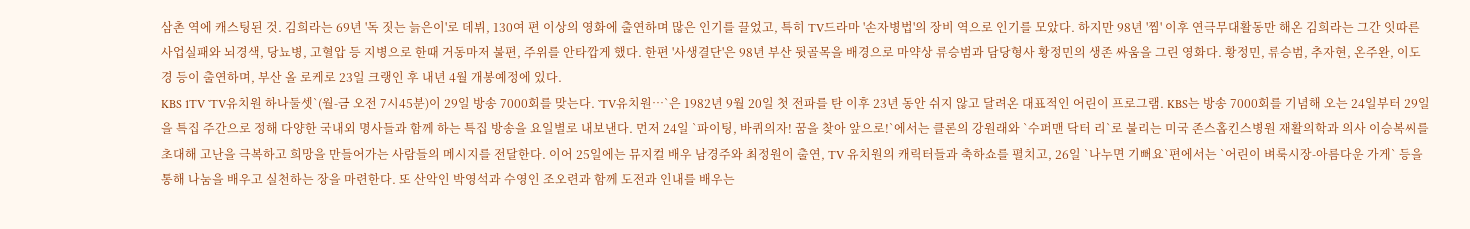삼촌 역에 캐스팅된 것. 김희라는 69년 '독 짓는 늙은이'로 데뷔, 130여 편 이상의 영화에 출연하며 많은 인기를 끌었고, 특히 TV드라마 '손자병법'의 장비 역으로 인기를 모았다. 하지만 98년 '찜' 이후 연극무대활동만 해온 김희라는 그간 잇따른 사업실패와 뇌경색, 당뇨병, 고혈압 등 지병으로 한때 거동마저 불편, 주위를 안타깝게 했다. 한편 '사생결단'은 98년 부산 뒷골목을 배경으로 마약상 류승범과 담당형사 황정민의 생존 싸움을 그린 영화다. 황정민, 류승범, 추자현, 온주완, 이도경 등이 출연하며, 부산 올 로케로 23일 크랭인 후 내년 4월 개봉예정에 있다.
KBS 1TV `TV유치원 하나둘셋`(월-금 오전 7시45분)이 29일 방송 7000회를 맞는다. `TV유치원…`은 1982년 9월 20일 첫 전파를 탄 이후 23년 동안 쉬지 않고 달려온 대표적인 어린이 프로그램. KBS는 방송 7000회를 기념해 오는 24일부터 29일을 특집 주간으로 정해 다양한 국내외 명사들과 함께 하는 특집 방송을 요일별로 내보낸다. 먼저 24일 `파이팅, 바퀴의자! 꿈을 찾아 앞으로!`에서는 클론의 강원래와 `수퍼맨 닥터 리`로 불리는 미국 존스홉킨스병원 재활의학과 의사 이승복씨를 초대해 고난을 극복하고 희망을 만들어가는 사람들의 메시지를 전달한다. 이어 25일에는 뮤지컬 배우 남경주와 최정원이 출연, TV 유치원의 캐릭터들과 축하쇼를 펼치고, 26일 `나누면 기뻐요`편에서는 `어린이 벼룩시장-아름다운 가게` 등을 통해 나눔을 배우고 실천하는 장을 마련한다. 또 산악인 박영석과 수영인 조오련과 함께 도전과 인내를 배우는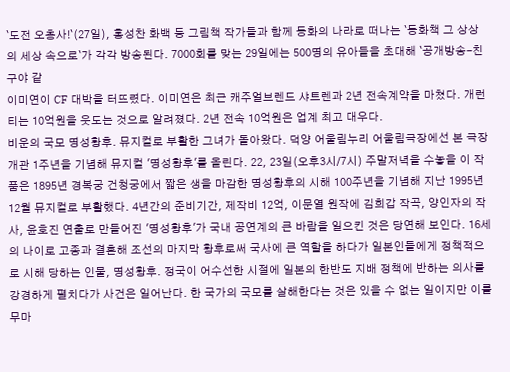`도전 오총사!`(27일), 홍성찬 화백 등 그림책 작가들과 함께 동화의 나라로 떠나는 `동화책 그 상상의 세상 속으로`가 각각 방송된다. 7000회를 맞는 29일에는 500명의 유아들을 초대해 `공개방송-친구야 같
이미연이 CF 대박을 터뜨렸다. 이미연은 최근 캐주얼브렌드 샤트렌과 2년 전속계약을 마쳤다. 개런티는 10억원을 웃도는 것으로 알려졌다. 2년 전속 10억원은 업계 최고 대우다.
비운의 국모 명성황후. 뮤지컬로 부활한 그녀가 돌아왔다. 덕양 어울림누리 어울림극장에선 본 극장 개관 1주년을 기념해 뮤지컬 '명성황후'를 올린다. 22, 23일(오후3시/7시) 주말저녁을 수놓을 이 작품은 1895년 경복궁 건청궁에서 짧은 생을 마감한 명성황후의 시해 100주년을 기념해 지난 1995년 12월 뮤지컬로 부활했다. 4년간의 준비기간, 제작비 12억, 이문열 원작에 김희갑 작곡, 양인자의 작사, 윤호진 연출로 만들어진 '명성황후'가 국내 공연계의 큰 바람을 일으킨 것은 당연해 보인다. 16세의 나이로 고종과 결혼해 조선의 마지막 황후로써 국사에 큰 역할을 하다가 일본인들에게 정책적으로 시해 당하는 인물, 명성황후. 정국이 어수선한 시절에 일본의 한반도 지배 정책에 반하는 의사를 강경하게 펼치다가 사건은 일어난다. 한 국가의 국모를 살해한다는 것은 있을 수 없는 일이지만 이를 무마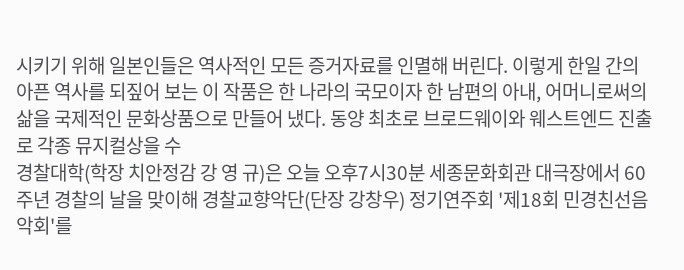시키기 위해 일본인들은 역사적인 모든 증거자료를 인멸해 버린다. 이렇게 한일 간의 아픈 역사를 되짚어 보는 이 작품은 한 나라의 국모이자 한 남편의 아내, 어머니로써의 삶을 국제적인 문화상품으로 만들어 냈다. 동양 최초로 브로드웨이와 웨스트엔드 진출로 각종 뮤지컬상을 수
경찰대학(학장 치안정감 강 영 규)은 오늘 오후7시30분 세종문화회관 대극장에서 60주년 경찰의 날을 맞이해 경찰교향악단(단장 강창우) 정기연주회 '제18회 민경친선음악회'를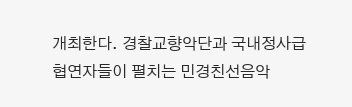개최한다. 경찰교향악단과 국내정사급 협연자들이 펼치는 민경친선음악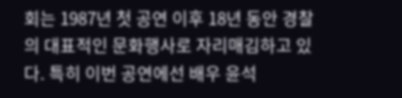회는 1987년 첫 공연 이후 18년 동안 경찰의 대표적인 문화행사로 자리매김하고 있다. 특히 이번 공연에선 배우 윤석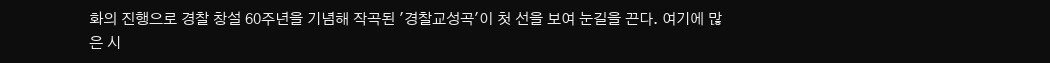화의 진행으로 경찰 창설 60주년을 기념해 작곡된 '경찰교성곡'이 첫 선을 보여 눈길을 끈다. 여기에 많은 시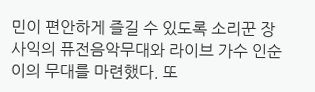민이 편안하게 즐길 수 있도록 소리꾼 장사익의 퓨전음악무대와 라이브 가수 인순이의 무대를 마련했다. 또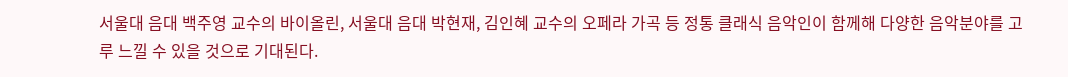서울대 음대 백주영 교수의 바이올린, 서울대 음대 박현재, 김인혜 교수의 오페라 가곡 등 정통 클래식 음악인이 함께해 다양한 음악분야를 고루 느낄 수 있을 것으로 기대된다.